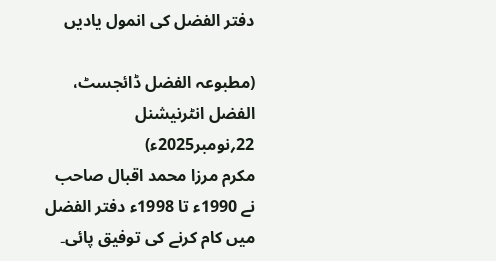دفتر الفضل کی انمول یادیں

(مطبوعہ الفضل ڈائجسٹ، الفضل انٹرنیشنل 22؍نومبر2025ء)
مکرم مرزا محمد اقبال صاحب نے 1990ء تا 1998ء دفتر الفضل میں کام کرنے کی توفیق پائی۔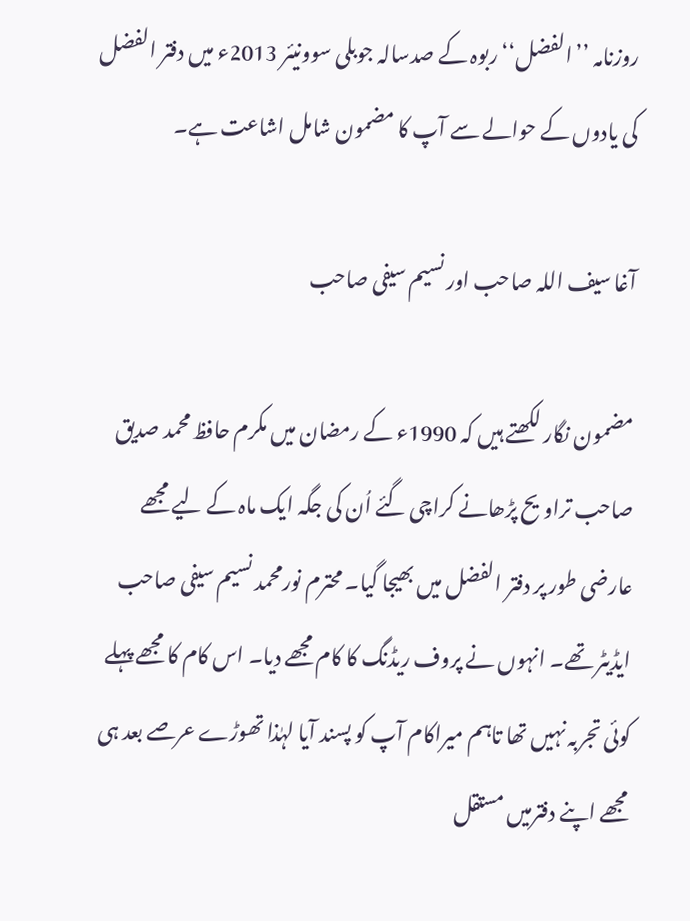روزنامہ ’’الفضل‘‘ ربوہ کے صدسالہ جوبلی سوونیئر 2013ء میں دفتر الفضل کی یادوں کے حوالے سے آپ کا مضمون شامل اشاعت ہے۔

آغا سیف اللہ صاحب اور نسیم سیفی صاحب

مضمون نگار لکھتے ہیں کہ 1990ء کے رمضان میں مکرم حافظ محمد صدیق صاحب تراویح پڑھانے کراچی گئے اُن کی جگہ ایک ماہ کے لیے مجھے عارضی طور پر دفتر الفضل میں بھیجا گیا۔ محترم نورمحمد نسیم سیفی صاحب ایڈیٹر تھے۔ انہوں نے پروف ریڈنگ کا کام مجھے دیا۔ اس کام کا مجھے پہلے کوئی تجربہ نہیں تھا تاہم میراکام آپ کو پسند آیا لہٰذا تھوڑے عرصے بعد ہی مجھے اپنے دفترمیں مستقل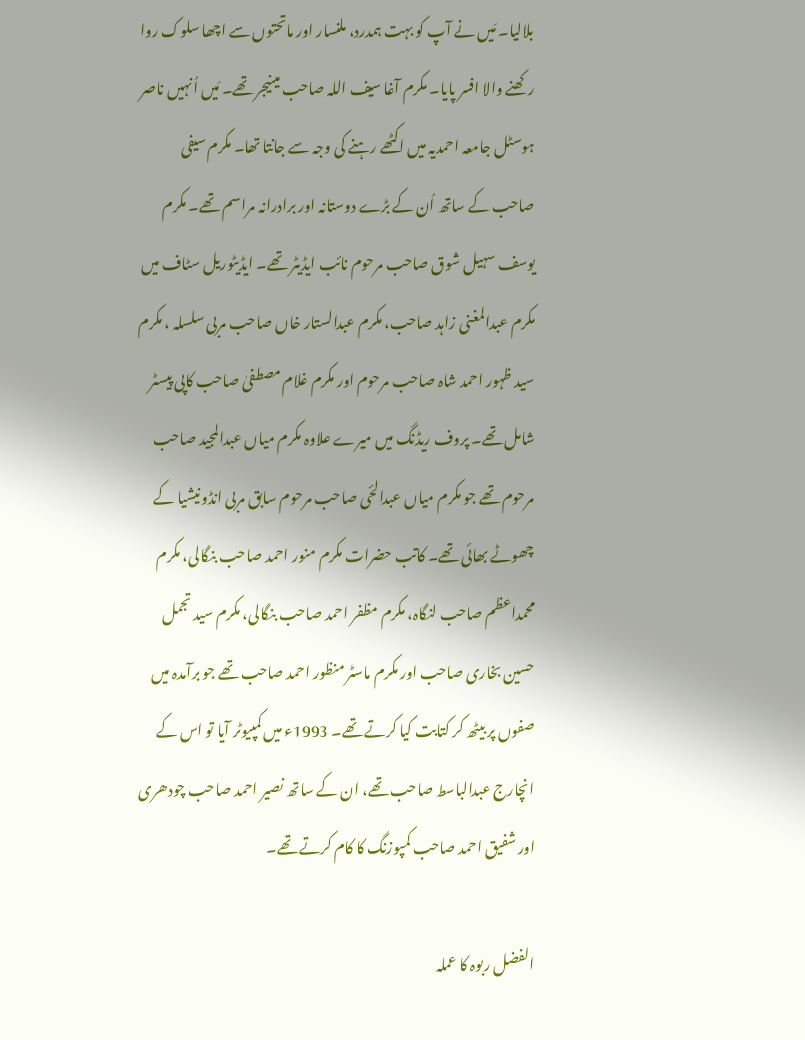بلالیا۔ مَیں نے آپ کو بہت ہمدرد، ملنسار اور ماتحتوں سے اچھا سلوک روا رکھنے والا افسر پایا۔ مکرم آغا سیف اللہ صاحب مینیجر تھے۔ مَیں اُنہیں ناصر ہوسٹل جامعہ احمدیہ میں اکٹھے رہنے کی وجہ سے جانتا تھا۔ مکرم سیفی صاحب کے ساتھ اُن کے بڑے دوستانہ اور برادرانہ مراسم تھے۔ مکرم یوسف سہیل شوق صاحب مرحوم نائب ایڈیٹر تھے۔ ایڈیٹوریل سٹاف میں مکرم عبدالمغنی زاہد صاحب، مکرم عبدالستار خاں صاحب مربی سلسلہ ، مکرم سید ظہور احمد شاہ صاحب مرحوم اور مکرم غلام مصطفیٰ صاحب کاپی پیسٹر شامل تھے۔ پروف ریڈنگ میں میرے علاوہ مکرم میاں عبدالمجید صاحب مرحوم تھے جو مکرم میاں عبدالحٔی صاحب مرحوم سابق مربی انڈونیشیا کے چھوٹے بھائی تھے۔ کاتب حضرات مکرم منور احمد صاحب بنگالی، مکرم محمداعظم صاحب لنگاہ، مکرم مظفر احمد صاحب بنگالی، مکرم سید تجمل حسین بخاری صاحب اور مکرم ماسٹر منظور احمد صاحب تھے جو برآمدہ میں صفوں پر بیٹھ کر کتابت کیا کرتے تھے۔ 1993ء میں کمپیوٹر آیا تو اس کے انچارج عبدالباسط صاحب تھے، ان کے ساتھ نصیر احمد صاحب چودھری اور شفیق احمد صاحب کمپوزنگ کا کام کرتے تھے۔

الفضل ربوہ کا عملہ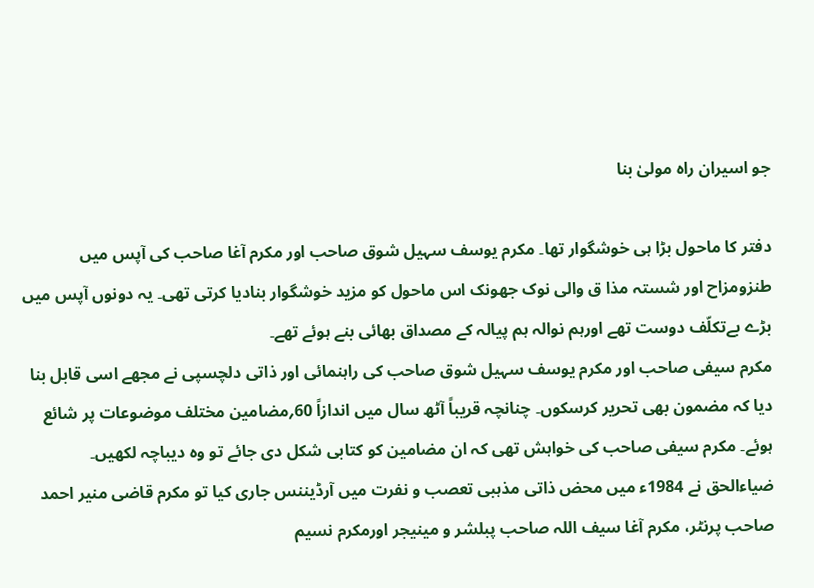جو اسیران راہ مولیٰ بنا

دفتر کا ماحول بڑا ہی خوشگوار تھا۔ مکرم یوسف سہیل شوق صاحب اور مکرم آغا صاحب کی آپس میں طنزومزاح اور شستہ مذا ق والی نوک جھونک اس ماحول کو مزید خوشگوار بنادیا کرتی تھی۔ یہ دونوں آپس میں بڑے بےتکلّف دوست تھے اورہم نوالہ ہم پیالہ کے مصداق بھائی بنے ہوئے تھے۔
مکرم سیفی صاحب اور مکرم یوسف سہیل شوق صاحب کی راہنمائی اور ذاتی دلچسپی نے مجھے اسی قابل بنا دیا کہ مضمون بھی تحریر کرسکوں۔ چنانچہ قریباً آٹھ سال میں اندازاً 60؍مضامین مختلف موضوعات پر شائع ہوئے۔ مکرم سیفی صاحب کی خواہش تھی کہ ان مضامین کو کتابی شکل دی جائے تو وہ دیباچہ لکھیں۔
ضیاءالحق نے 1984ء میں محض ذاتی مذہبی تعصب و نفرت میں آرڈیننس جاری کیا تو مکرم قاضی منیر احمد صاحب پرنٹر، مکرم آغا سیف اللہ صاحب پبلشر و مینیجر اورمکرم نسیم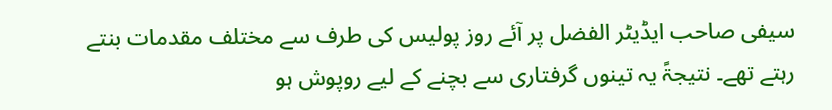سیفی صاحب ایڈیٹر الفضل پر آئے روز پولیس کی طرف سے مختلف مقدمات بنتے رہتے تھے۔ نتیجۃً یہ تینوں گرفتاری سے بچنے کے لیے روپوش ہو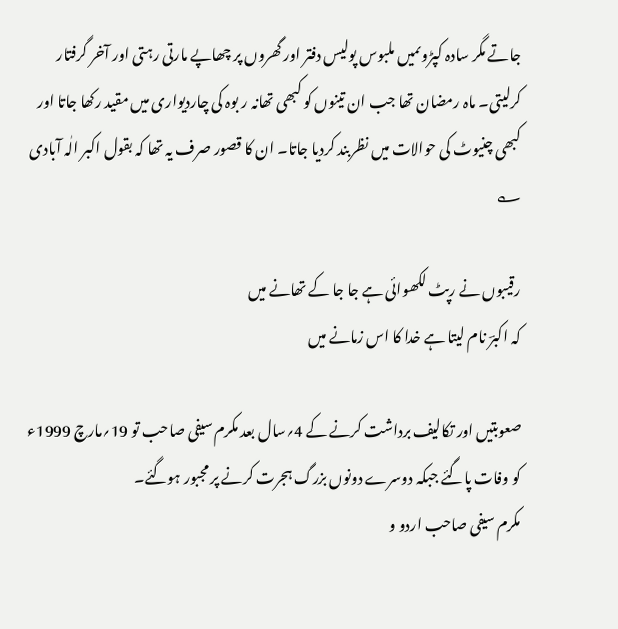جاتے مگر سادہ کپڑوںمیں ملبوس پولیس دفتر اور گھروں پر چھاپے مارتی رہتی اور آخر گرفتار کرلیتی۔ ماہ رمضان تھا جب ان تینوں کو کبھی تھانہ ر بوہ کی چاردیواری میں مقید رکھا جاتا اور کبھی چنیوٹ کی حوالات میں نظربند کردیا جاتا۔ ان کا قصور صرف یہ تھا کہ بقول اکبر الٰہ آبادی ؎

رقیبوں نے رپٹ لکھوائی ہے جا جا کے تھانے میں
کہ اکبرؔ نام لیتا ہے خدا کا اس زمانے میں

صعوبتیں اور تکالیف برداشت کرنے کے 4؍سال بعد مکرم سیفی صاحب تو 19؍مارچ 1999ء کو وفات پاگئے جبکہ دوسرے دونوں بزرگ ہجرت کرنے پر مجبور ہوگئے۔
مکرم سیفی صاحب اردو و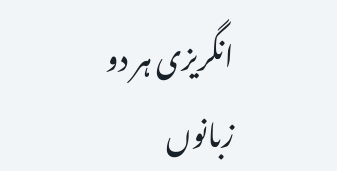انگریزی ہر دو زبانوں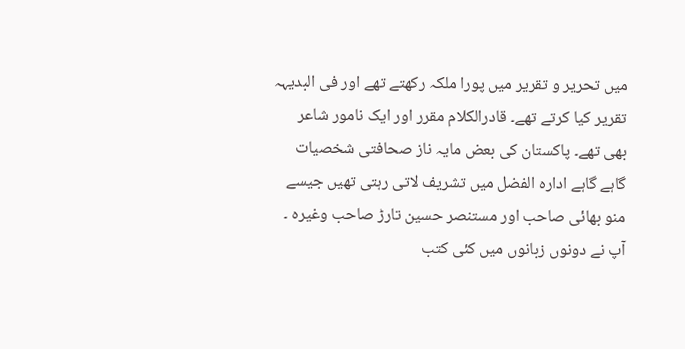میں تحریر و تقریر میں پورا ملکہ رکھتے تھے اور فی البدیہہ تقریر کیا کرتے تھے۔ قادرالکلام مقرر اور ایک نامور شاعر بھی تھے۔ پاکستان کی بعض مایہ ناز صحافتی شخصیات گاہے گاہے ادارہ الفضل میں تشریف لاتی رہتی تھیں جیسے منو بھائی صاحب اور مستنصر حسین تارڑ صاحب وغیرہ ۔ آپ نے دونوں زبانوں میں کئی کتب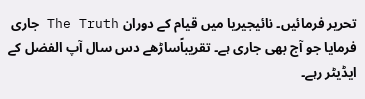تحریر فرمائیں۔ نائیجیریا میں قیام کے دوران The Truth جاری فرمایا جو آج بھی جاری ہے۔ تقریباًساڑھے دس سال آپ الفضل کے ایڈیٹر رہے۔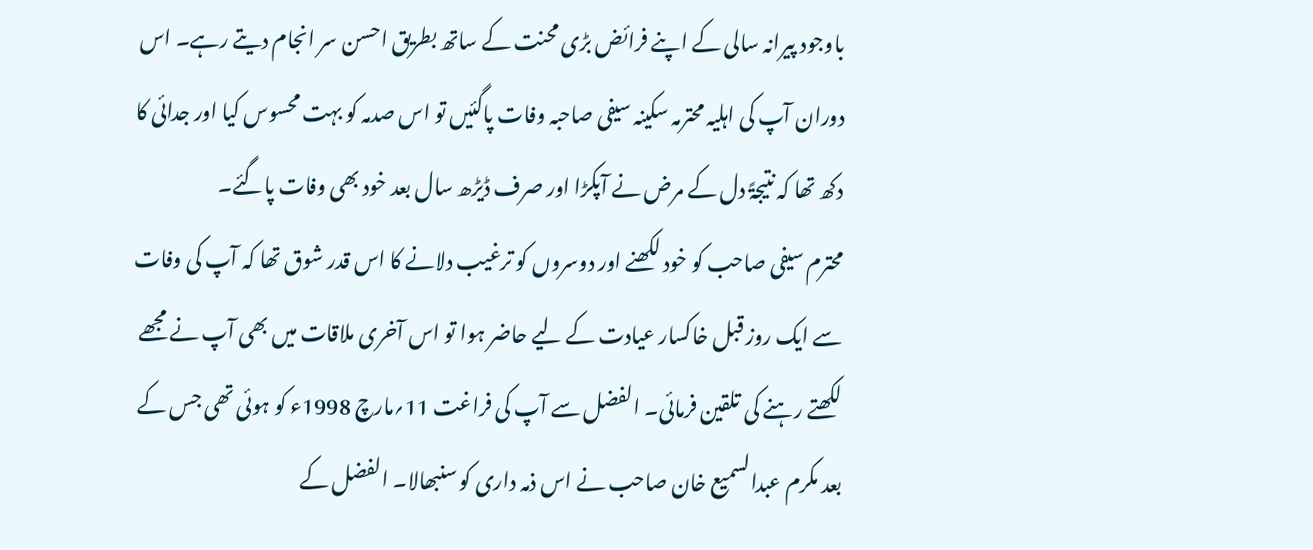باوجود پیرانہ سالی کے اپنے فرائض بڑی محنت کے ساتھ بطریق احسن سر انجام دیتے رہے۔ اس دوران آپ کی اہلیہ محترمہ سکینہ سیفی صاحبہ وفات پاگئیں تو اس صدمہ کو بہت محسوس کیا اور جدائی کا دکھ تھا کہ نتیجۃً دل کے مرض نے آپکڑا اور صرف ڈیڑھ سال بعد خود بھی وفات پاگئے۔
محترم سیفی صاحب کو خود لکھنے اور دوسروں کو ترغیب دلانے کا اس قدر شوق تھا کہ آپ کی وفات سے ایک روز قبل خاکسار عیادت کے لیے حاضر ہوا تو اس آخری ملاقات میں بھی آپ نے مجھے لکھتے رہنے کی تلقین فرمائی۔ الفضل سے آپ کی فراغت 11؍مارچ 1998ء کو ہوئی تھی جس کے بعد مکرم عبدالسمیع خان صاحب نے اس ذمہ داری کو سنبھالا۔ الفضل کے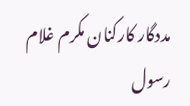مددگار کارکنان مکرم غلام رسول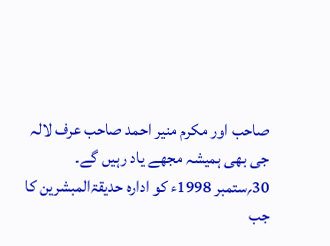صاحب اور مکرم منیر احمد صاحب عرف لالہ جی بھی ہمیشہ مجھے یاد رہیں گے۔
30؍ستمبر 1998ء کو ادارہ حدیقۃالمبشرین کا جب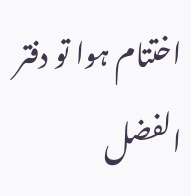اختتام ہوا تو دفتر الفضل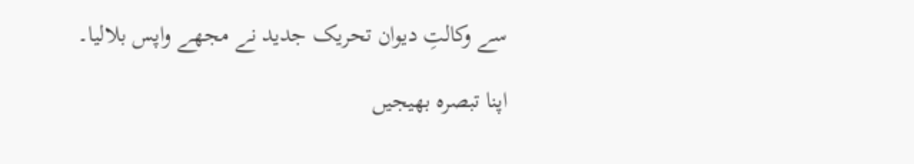سے وکالتِ دیوان تحریک جدید نے مجھے واپس بلالیا۔

اپنا تبصرہ بھیجیں